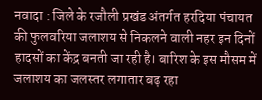नवादा : जिले के रजौली प्रखंड अंतर्गत हरदिया पंचायत की फुलवरिया जलाशय से निकलने वाली नहर इन दिनों हादसों का केंद्र बनती जा रही है। बारिश के इस मौसम में जलाशय का जलस्तर लगातार बढ़ रहा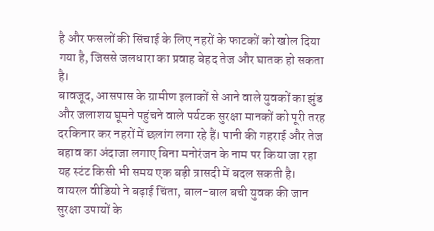है और फसलों की सिंचाई के लिए नहरों के फाटकों को खोल दिया गया है, जिससे जलधारा का प्रवाह बेहद तेज और घातक हो सकता है।
बावजूद, आसपास के ग्रामीण इलाकों से आने वाले युवकों का झुंड और जलाशय घूमने पहुंचने वाले पर्यटक सुरक्षा मानकों को पूरी तरह दरकिनार कर नहरों में छलांग लगा रहे हैं। पानी की गहराई और तेज बहाव का अंदाजा लगाए बिना मनोरंजन के नाम पर किया जा रहा यह स्टंट किसी भी समय एक बड़ी त्रासदी में बदल सकती है।
वायरल वीडियो ने बढ़ाई चिंता, बाल-बाल बची युवक की जान
सुरक्षा उपायों के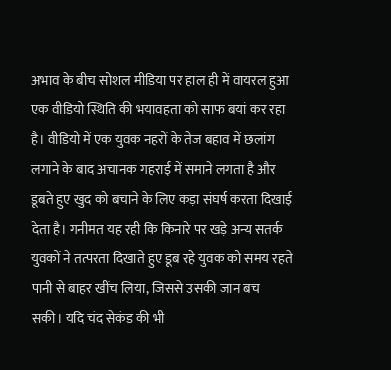अभाव के बीच सोशल मीडिया पर हाल ही में वायरल हुआ एक वीडियो स्थिति की भयावहता को साफ बयां कर रहा है। वीडियो में एक युवक नहरों के तेज बहाव में छलांग लगाने के बाद अचानक गहराई में समाने लगता है और डूबते हुए खुद को बचाने के लिए कड़ा संघर्ष करता दिखाई देता है। गनीमत यह रही कि किनारे पर खड़े अन्य सतर्क युवकों ने तत्परता दिखाते हुए डूब रहे युवक को समय रहते पानी से बाहर खींच लिया, जिससे उसकी जान बच सकी। यदि चंद सेकंड की भी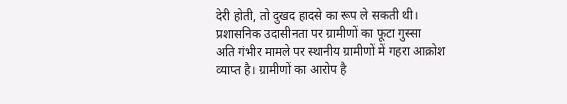देरी होती, तो दुखद हादसे का रूप ले सकती थी।
प्रशासनिक उदासीनता पर ग्रामीणों का फूटा गुस्सा
अति गंभीर मामले पर स्थानीय ग्रामीणों में गहरा आक्रोश व्याप्त है। ग्रामीणों का आरोप है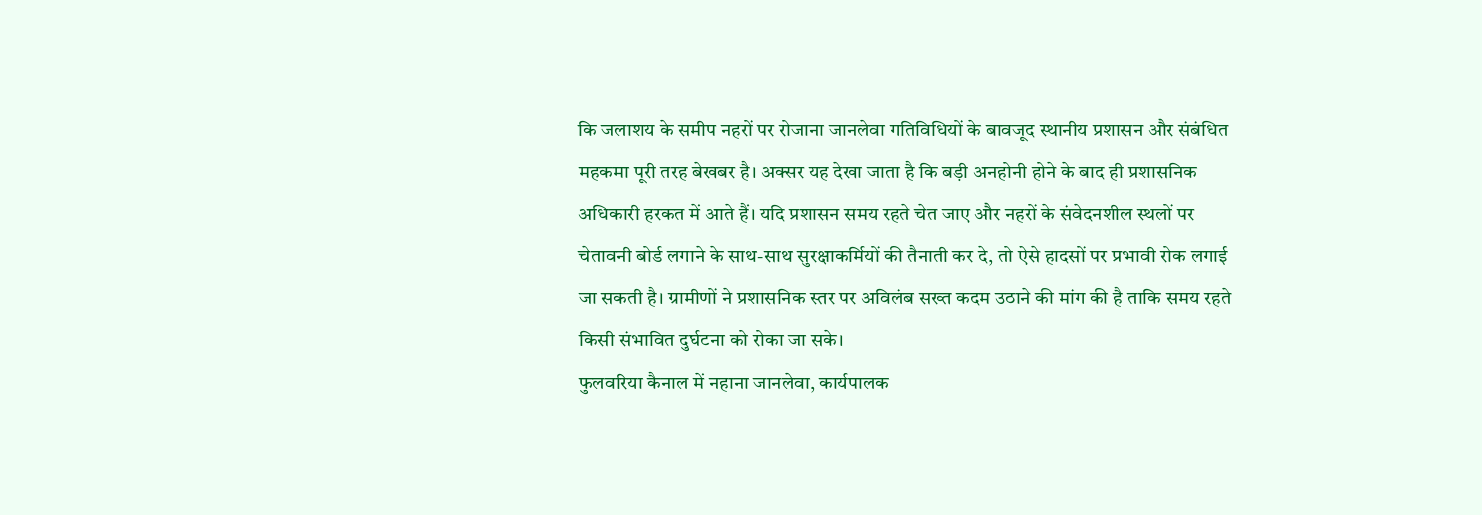कि जलाशय के समीप नहरों पर रोजाना जानलेवा गतिविधियों के बावजूद स्थानीय प्रशासन और संबंधित महकमा पूरी तरह बेखबर है। अक्सर यह देखा जाता है कि बड़ी अनहोनी होने के बाद ही प्रशासनिक अधिकारी हरकत में आते हैं। यदि प्रशासन समय रहते चेत जाए और नहरों के संवेदनशील स्थलों पर चेतावनी बोर्ड लगाने के साथ-साथ सुरक्षाकर्मियों की तैनाती कर दे, तो ऐसे हादसों पर प्रभावी रोक लगाई जा सकती है। ग्रामीणों ने प्रशासनिक स्तर पर अविलंब सख्त कदम उठाने की मांग की है ताकि समय रहते किसी संभावित दुर्घटना को रोका जा सके।
फुलवरिया कैनाल में नहाना जानलेवा, कार्यपालक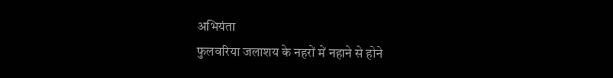अभियंता
फुलवरिया जलाशय के नहरों में नहाने से होने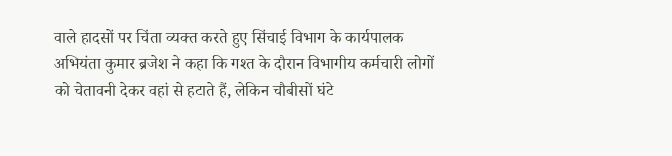वाले हादसों पर चिंता व्यक्त करते हुए सिंचाई विभाग के कार्यपालक अभियंता कुमार ब्रजेश ने कहा कि गश्त के दौरान विभागीय कर्मचारी लोगों को चेतावनी देकर वहां से हटाते हैं, लेकिन चौबीसों घंटे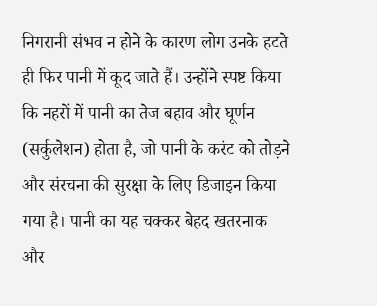निगरानी संभव न होने के कारण लोग उनके हटते ही फिर पानी में कूद जाते हैं। उन्होंने स्पष्ट किया कि नहरों में पानी का तेज बहाव और घूर्णन (सर्कुलेशन) होता है, जो पानी के करंट को तोड़ने और संरचना की सुरक्षा के लिए डिजाइन किया गया है। पानी का यह चक्कर बेहद खतरनाक और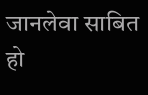जानलेवा साबित हो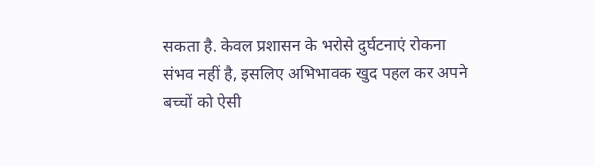सकता है. केवल प्रशासन के भरोसे दुर्घटनाएं रोकना संभव नहीं है, इसलिए अभिभावक खुद पहल कर अपने बच्चों को ऐसी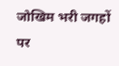जोखिम भरी जगहों पर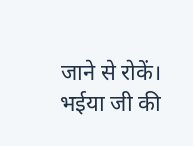जाने से रोकें।
भईया जी की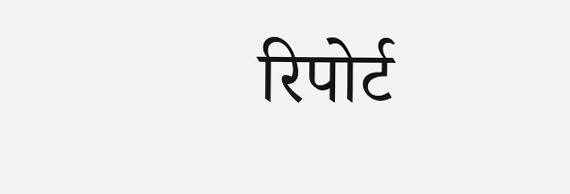रिपोर्ट